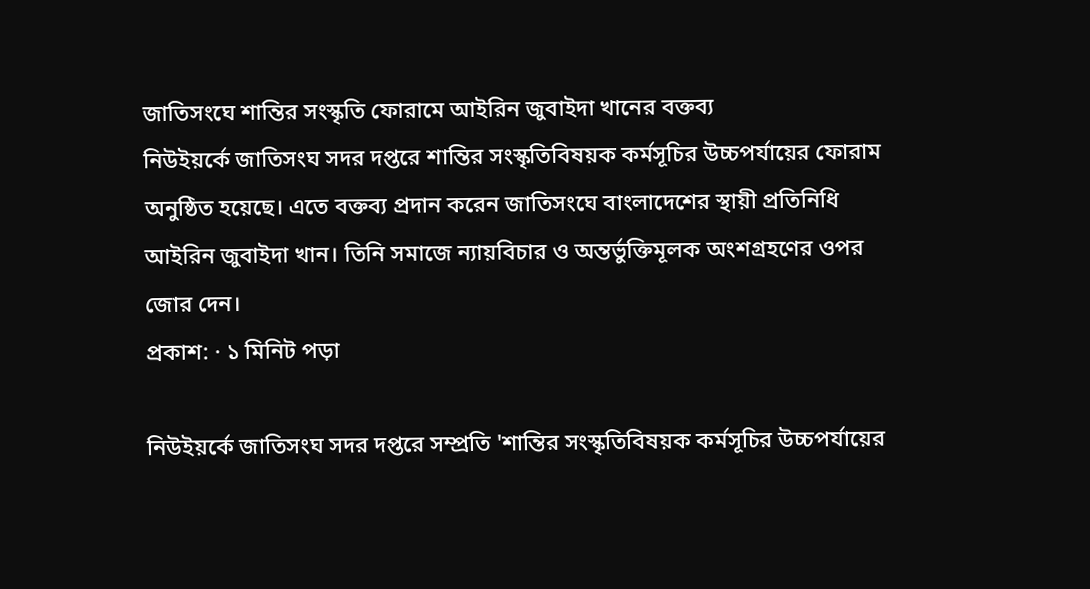জাতিসংঘে শান্তির সংস্কৃতি ফোরামে আইরিন জুবাইদা খানের বক্তব্য
নিউইয়র্কে জাতিসংঘ সদর দপ্তরে শান্তির সংস্কৃতিবিষয়ক কর্মসূচির উচ্চপর্যায়ের ফোরাম অনুষ্ঠিত হয়েছে। এতে বক্তব্য প্রদান করেন জাতিসংঘে বাংলাদেশের স্থায়ী প্রতিনিধি আইরিন জুবাইদা খান। তিনি সমাজে ন্যায়বিচার ও অন্তর্ভুক্তিমূলক অংশগ্রহণের ওপর জোর দেন।
প্রকাশ: · ১ মিনিট পড়া

নিউইয়র্কে জাতিসংঘ সদর দপ্তরে সম্প্রতি 'শান্তির সংস্কৃতিবিষয়ক কর্মসূচির উচ্চপর্যায়ের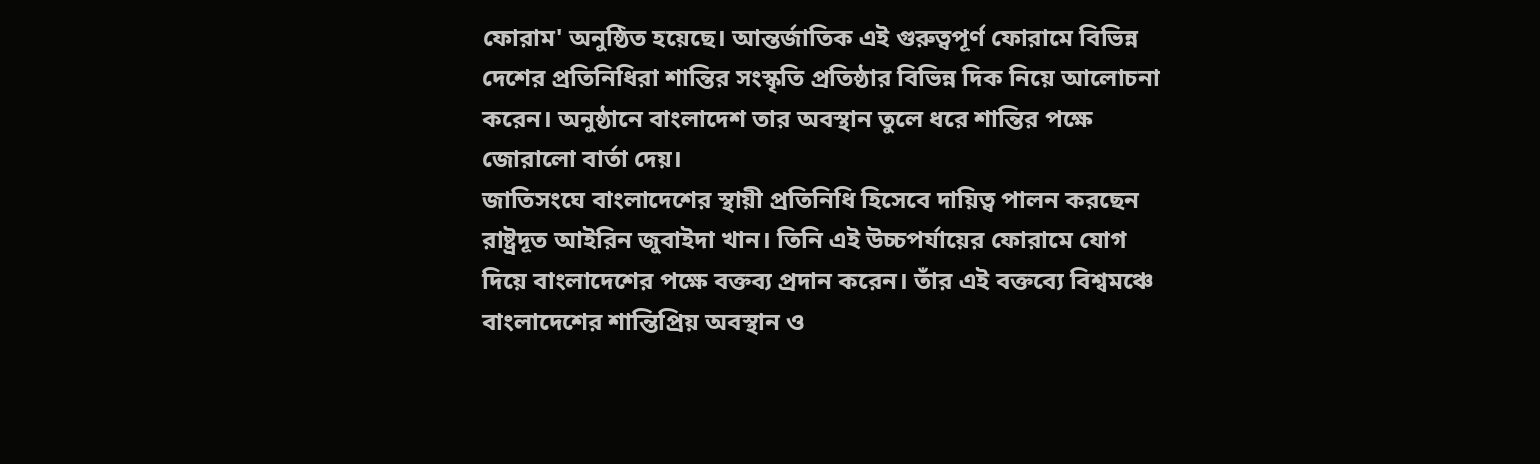ফোরাম' অনুষ্ঠিত হয়েছে। আন্তর্জাতিক এই গুরুত্বপূর্ণ ফোরামে বিভিন্ন দেশের প্রতিনিধিরা শান্তির সংস্কৃতি প্রতিষ্ঠার বিভিন্ন দিক নিয়ে আলোচনা করেন। অনুষ্ঠানে বাংলাদেশ তার অবস্থান তুলে ধরে শান্তির পক্ষে জোরালো বার্তা দেয়।
জাতিসংঘে বাংলাদেশের স্থায়ী প্রতিনিধি হিসেবে দায়িত্ব পালন করছেন রাষ্ট্রদূত আইরিন জুবাইদা খান। তিনি এই উচ্চপর্যায়ের ফোরামে যোগ দিয়ে বাংলাদেশের পক্ষে বক্তব্য প্রদান করেন। তাঁর এই বক্তব্যে বিশ্বমঞ্চে বাংলাদেশের শান্তিপ্রিয় অবস্থান ও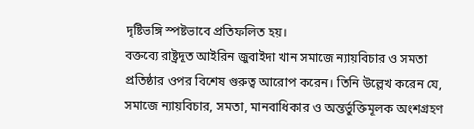দৃষ্টিভঙ্গি স্পষ্টভাবে প্রতিফলিত হয়।
বক্তব্যে রাষ্ট্রদূত আইরিন জুবাইদা খান সমাজে ন্যায়বিচার ও সমতা প্রতিষ্ঠার ওপর বিশেষ গুরুত্ব আরোপ করেন। তিনি উল্লেখ করেন যে, সমাজে ন্যায়বিচার, সমতা, মানবাধিকার ও অন্তর্ভুক্তিমূলক অংশগ্রহণ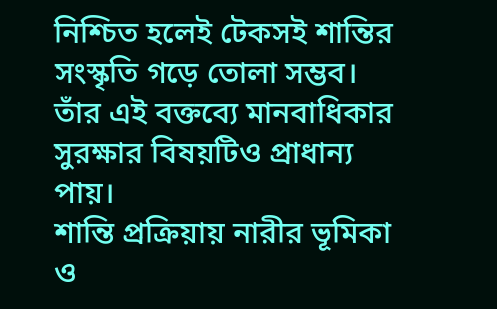নিশ্চিত হলেই টেকসই শান্তির সংস্কৃতি গড়ে তোলা সম্ভব। তাঁর এই বক্তব্যে মানবাধিকার সুরক্ষার বিষয়টিও প্রাধান্য পায়।
শান্তি প্রক্রিয়ায় নারীর ভূমিকা ও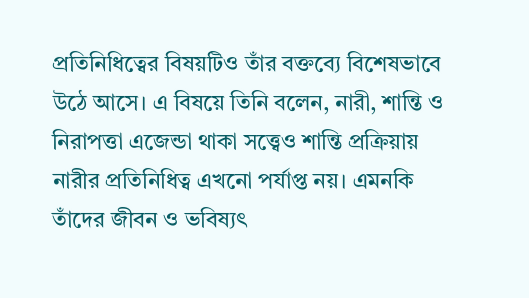প্রতিনিধিত্বের বিষয়টিও তাঁর বক্তব্যে বিশেষভাবে উঠে আসে। এ বিষয়ে তিনি বলেন, নারী, শান্তি ও নিরাপত্তা এজেন্ডা থাকা সত্ত্বেও শান্তি প্রক্রিয়ায় নারীর প্রতিনিধিত্ব এখনো পর্যাপ্ত নয়। এমনকি তাঁদের জীবন ও ভবিষ্যৎ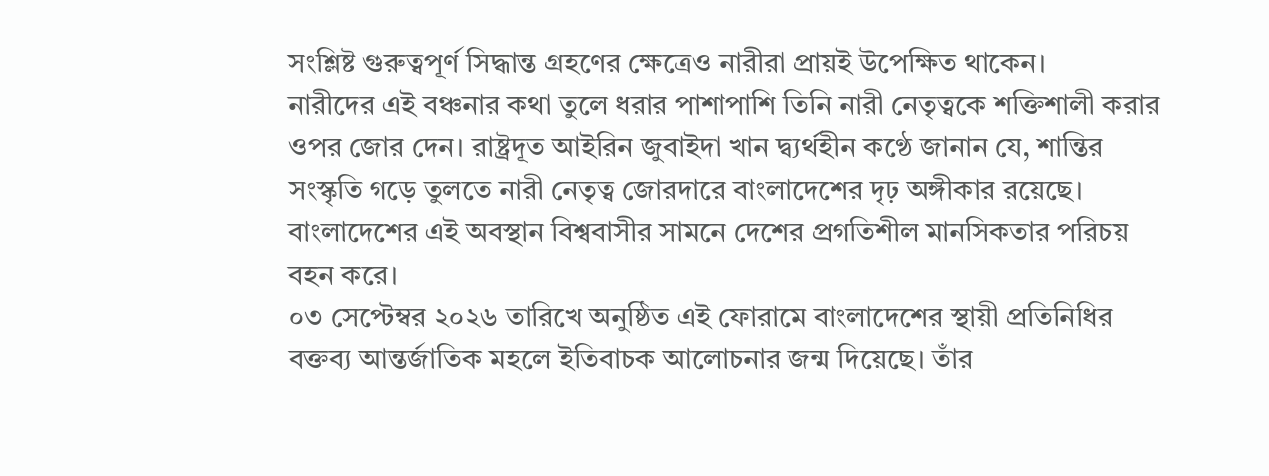সংশ্লিষ্ট গুরুত্বপূর্ণ সিদ্ধান্ত গ্রহণের ক্ষেত্রেও নারীরা প্রায়ই উপেক্ষিত থাকেন।
নারীদের এই বঞ্চনার কথা তুলে ধরার পাশাপাশি তিনি নারী নেতৃত্বকে শক্তিশালী করার ওপর জোর দেন। রাষ্ট্রদূত আইরিন জুবাইদা খান দ্ব্যর্থহীন কণ্ঠে জানান যে, শান্তির সংস্কৃতি গড়ে তুলতে নারী নেতৃত্ব জোরদারে বাংলাদেশের দৃঢ় অঙ্গীকার রয়েছে। বাংলাদেশের এই অবস্থান বিশ্ববাসীর সামনে দেশের প্রগতিশীল মানসিকতার পরিচয় বহন করে।
০৩ সেপ্টেম্বর ২০২৬ তারিখে অনুষ্ঠিত এই ফোরামে বাংলাদেশের স্থায়ী প্রতিনিধির বক্তব্য আন্তর্জাতিক মহলে ইতিবাচক আলোচনার জন্ম দিয়েছে। তাঁর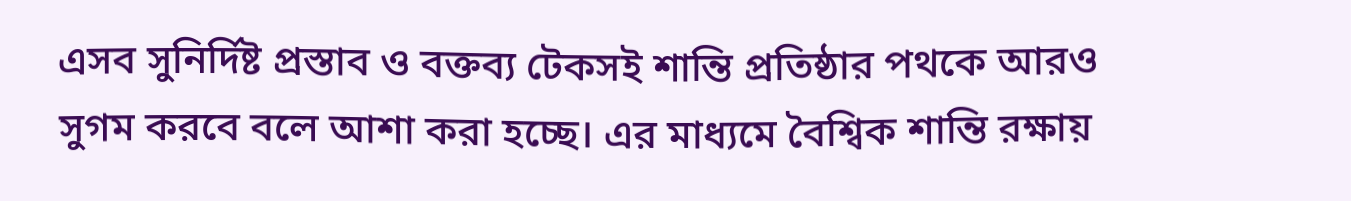এসব সুনির্দিষ্ট প্রস্তাব ও বক্তব্য টেকসই শান্তি প্রতিষ্ঠার পথকে আরও সুগম করবে বলে আশা করা হচ্ছে। এর মাধ্যমে বৈশ্বিক শান্তি রক্ষায়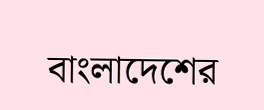বাংলাদেশের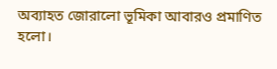অব্যাহত জোরালো ভূমিকা আবারও প্রমাণিত হলো।